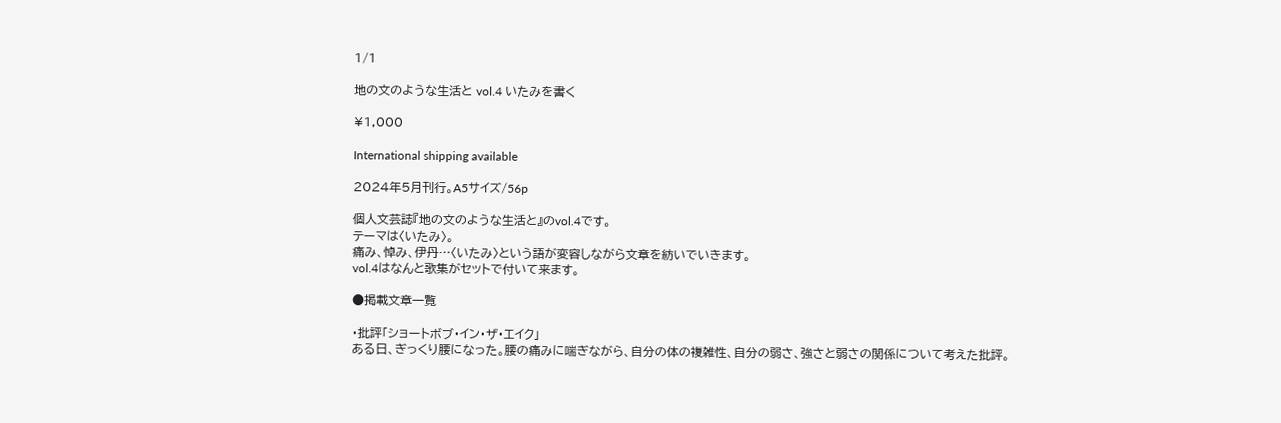1/1

地の文のような生活と vol.4 いたみを書く

¥1,000

International shipping available

2024年5月刊行。A5サイズ/56p

個人文芸誌『地の文のような生活と』のvol.4です。
テーマは〈いたみ〉。
痛み、悼み、伊丹…〈いたみ〉という語が変容しながら文章を紡いでいきます。
vol.4はなんと歌集がセットで付いて来ます。

●掲載文章一覧

・批評「ショートボブ・イン・ザ・エイク」
ある日、ぎっくり腰になった。腰の痛みに喘ぎながら、自分の体の複雑性、自分の弱さ、強さと弱さの関係について考えた批評。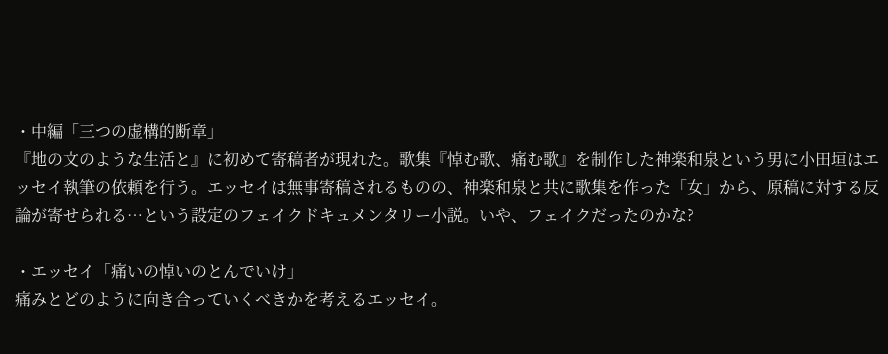・中編「三つの虚構的断章」
『地の文のような生活と』に初めて寄稿者が現れた。歌集『悼む歌、痛む歌』を制作した神楽和泉という男に小田垣はエッセイ執筆の依頼を行う。エッセイは無事寄稿されるものの、神楽和泉と共に歌集を作った「女」から、原稿に対する反論が寄せられる…という設定のフェイクドキュメンタリー小説。いや、フェイクだったのかな?

・エッセイ「痛いの悼いのとんでいけ」
痛みとどのように向き合っていくべきかを考えるエッセイ。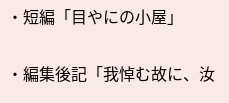・短編「目やにの小屋」

・編集後記「我悼む故に、汝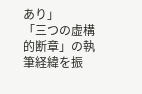あり」
「三つの虚構的断章」の執筆経緯を振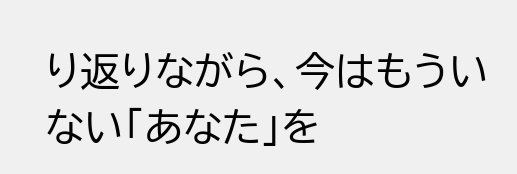り返りながら、今はもういない「あなた」を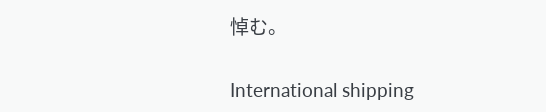悼む。

International shipping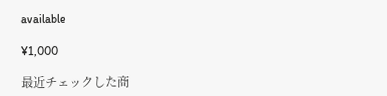available

¥1,000

最近チェックした商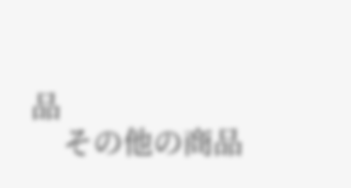品
    その他の商品